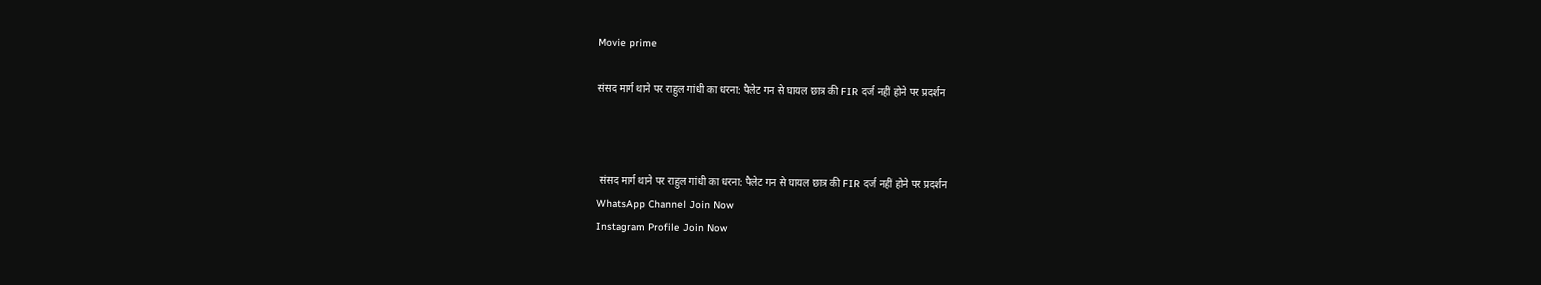Movie prime

संसद मार्ग थाने पर राहुल गांधी का धरना: पैलेट गन से घायल छात्र की FIR दर्ज नहीं होने पर प्रदर्शन



 संसद मार्ग थाने पर राहुल गांधी का धरना: पैलेट गन से घायल छात्र की FIR दर्ज नहीं होने पर प्रदर्शन
WhatsApp Channel Join Now
Instagram Profile Join Now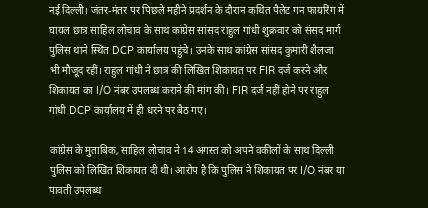नई दिल्ली। जंतर-मंतर पर पिछले महीने प्रदर्शन के दौरान कथित पैलेट गन फायरिंग में घायल छात्र साहिल लोचाव के साथ कांग्रेस सांसद राहुल गांधी शुक्रवार को संसद मार्ग पुलिस थाने स्थित DCP कार्यालय पहुंचे। उनके साथ कांग्रेस सांसद कुमारी शैलजा भी मौजूद रहीं। राहुल गांधी ने छात्र की लिखित शिकायत पर FIR दर्ज करने और शिकायत का I/O नंबर उपलब्ध कराने की मांग की। FIR दर्ज नहीं होने पर राहुल गांधी DCP कार्यालय में ही धरने पर बैठ गए।

कांग्रेस के मुताबिक, साहिल लोचाव ने 14 अगस्त को अपने वकीलों के साथ दिल्ली पुलिस को लिखित शिकायत दी थी। आरोप है कि पुलिस ने शिकायत पर I/O नंबर या पावती उपलब्ध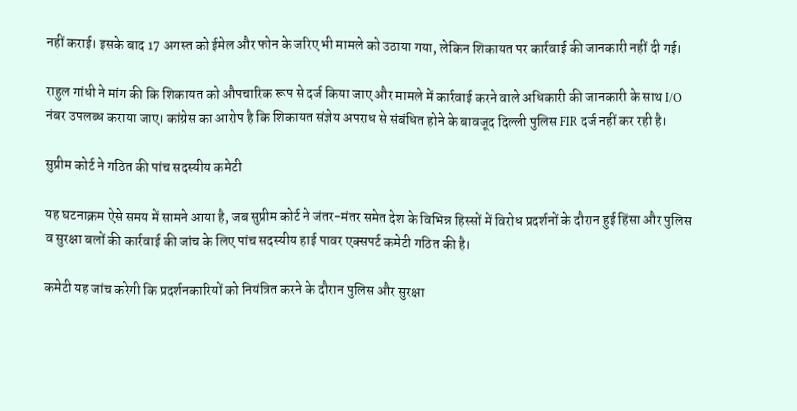नहीं कराई। इसके बाद 17 अगस्त को ईमेल और फोन के जरिए भी मामले को उठाया गया, लेकिन शिकायत पर कार्रवाई की जानकारी नहीं दी गई।

राहुल गांधी ने मांग की कि शिकायत को औपचारिक रूप से दर्ज किया जाए और मामले में कार्रवाई करने वाले अधिकारी की जानकारी के साथ I/O नंबर उपलब्ध कराया जाए। कांग्रेस का आरोप है कि शिकायत संज्ञेय अपराध से संबंधित होने के बावजूद दिल्ली पुलिस FIR दर्ज नहीं कर रही है।

सुप्रीम कोर्ट ने गठित की पांच सदस्यीय कमेटी

यह घटनाक्रम ऐसे समय में सामने आया है, जब सुप्रीम कोर्ट ने जंतर-मंतर समेत देश के विभिन्न हिस्सों में विरोध प्रदर्शनों के दौरान हुई हिंसा और पुलिस व सुरक्षा बलों की कार्रवाई की जांच के लिए पांच सदस्यीय हाई पावर एक्सपर्ट कमेटी गठित की है।

कमेटी यह जांच करेगी कि प्रदर्शनकारियों को नियंत्रित करने के दौरान पुलिस और सुरक्षा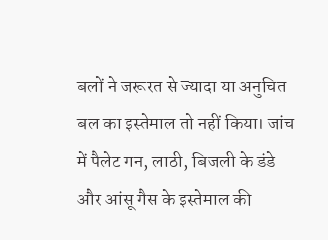बलों ने जरूरत से ज्यादा या अनुचित बल का इस्तेमाल तो नहीं किया। जांच में पैलेट गन, लाठी, बिजली के डंडे और आंसू गैस के इस्तेमाल की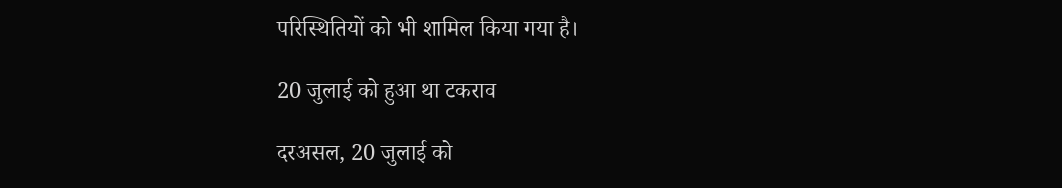परिस्थितियों को भी शामिल किया गया है।

20 जुलाई को हुआ था टकराव

दरअसल, 20 जुलाई को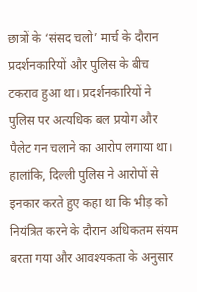छात्रों के ‘संसद चलो’ मार्च के दौरान प्रदर्शनकारियों और पुलिस के बीच टकराव हुआ था। प्रदर्शनकारियों ने पुलिस पर अत्यधिक बल प्रयोग और पैलेट गन चलाने का आरोप लगाया था। हालांकि, दिल्ली पुलिस ने आरोपों से इनकार करते हुए कहा था कि भीड़ को नियंत्रित करने के दौरान अधिकतम संयम बरता गया और आवश्यकता के अनुसार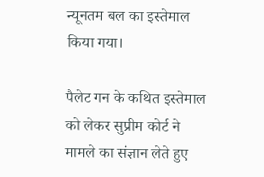न्यूनतम बल का इस्तेमाल किया गया।

पैलेट गन के कथित इस्तेमाल को लेकर सुप्रीम कोर्ट ने मामले का संज्ञान लेते हुए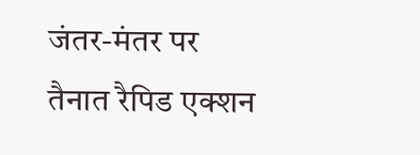जंतर-मंतर पर तैनात रैपिड एक्शन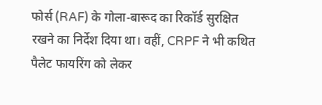फोर्स (RAF) के गोला-बारूद का रिकॉर्ड सुरक्षित रखने का निर्देश दिया था। वहीं, CRPF ने भी कथित पैलेट फायरिंग को लेकर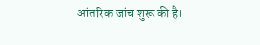आंतरिक जांच शुरू की है।